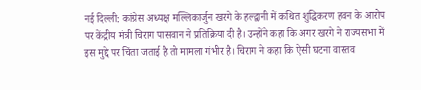नई दिल्ली: कांग्रेस अध्यक्ष मल्लिकार्जुन खरगे के हल्द्वानी में कथित शुद्धिकरण हवन के आरोप पर केंद्रीय मंत्री चिराग पासवान ने प्रतिक्रिया दी है। उन्होंने कहा कि अगर खरगे ने राज्यसभा में इस मुद्दे पर चिंता जताई है तो मामला गंभीर है। चिराग ने कहा कि ऐसी घटना वास्तव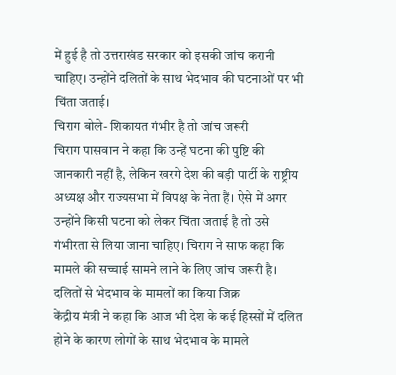में हुई है तो उत्तराखंड सरकार को इसकी जांच करानी चाहिए। उन्होंने दलितों के साथ भेदभाव की घटनाओं पर भी चिंता जताई।
चिराग बोले- शिकायत गंभीर है तो जांच जरूरी
चिराग पासवान ने कहा कि उन्हें घटना की पुष्टि की जानकारी नहीं है, लेकिन खरगे देश की बड़ी पार्टी के राष्ट्रीय अध्यक्ष और राज्यसभा में विपक्ष के नेता हैं। ऐसे में अगर उन्होंने किसी घटना को लेकर चिंता जताई है तो उसे गंभीरता से लिया जाना चाहिए। चिराग ने साफ कहा कि मामले की सच्चाई सामने लाने के लिए जांच जरूरी है।
दलितों से भेदभाव के मामलों का किया जिक्र
केंद्रीय मंत्री ने कहा कि आज भी देश के कई हिस्सों में दलित होने के कारण लोगों के साथ भेदभाव के मामले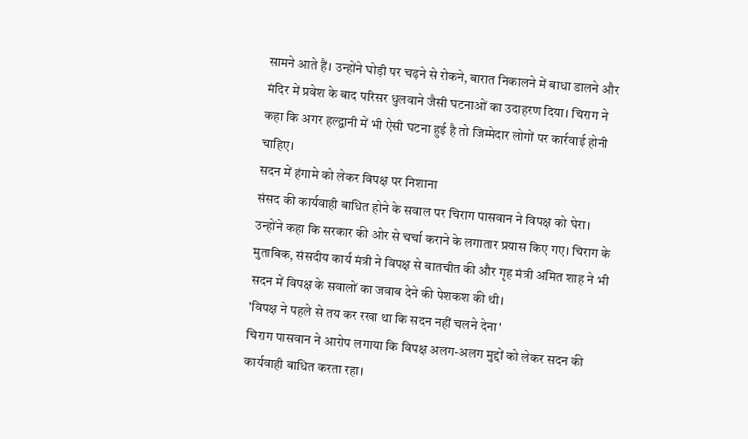सामने आते हैं। उन्होंने घोड़ी पर चढ़ने से रोकने, बारात निकालने में बाधा डालने और मंदिर में प्रवेश के बाद परिसर धुलवाने जैसी घटनाओं का उदाहरण दिया। चिराग ने कहा कि अगर हल्द्वानी में भी ऐसी घटना हुई है तो जिम्मेदार लोगों पर कार्रवाई होनी चाहिए।
सदन में हंगामे को लेकर विपक्ष पर निशाना
संसद की कार्यवाही बाधित होने के सवाल पर चिराग पासवान ने विपक्ष को घेरा। उन्होंने कहा कि सरकार की ओर से चर्चा कराने के लगातार प्रयास किए गए। चिराग के मुताबिक, संसदीय कार्य मंत्री ने विपक्ष से बातचीत की और गृह मंत्री अमित शाह ने भी सदन में विपक्ष के सवालों का जवाब देने की पेशकश की थी।
'विपक्ष ने पहले से तय कर रखा था कि सदन नहीं चलने देना'
चिराग पासवान ने आरोप लगाया कि विपक्ष अलग-अलग मुद्दों को लेकर सदन की कार्यवाही बाधित करता रहा।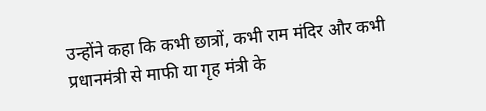उन्होंने कहा कि कभी छात्रों, कभी राम मंदिर और कभी प्रधानमंत्री से माफी या गृह मंत्री के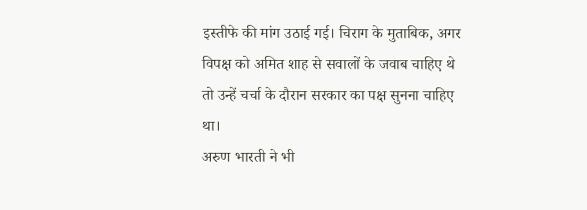इस्तीफे की मांग उठाई गई। चिराग के मुताबिक, अगर विपक्ष को अमित शाह से सवालों के जवाब चाहिए थे तो उन्हें चर्चा के दौरान सरकार का पक्ष सुनना चाहिए था।
अरुण भारती ने भी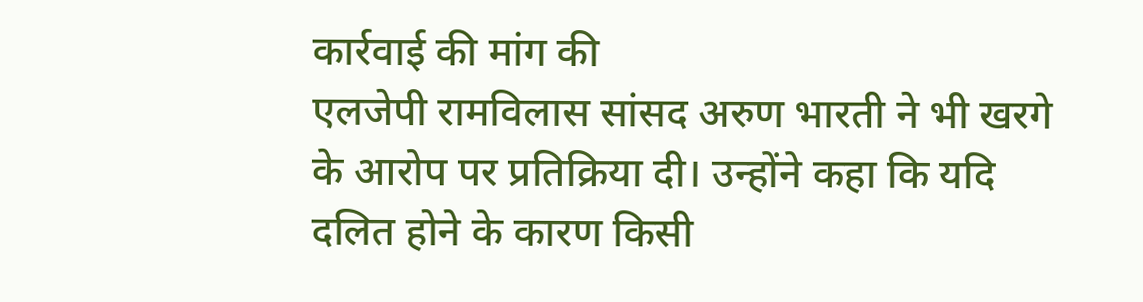कार्रवाई की मांग की
एलजेपी रामविलास सांसद अरुण भारती ने भी खरगे के आरोप पर प्रतिक्रिया दी। उन्होंने कहा कि यदि दलित होने के कारण किसी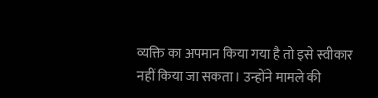व्यक्ति का अपमान किया गया है तो इसे स्वीकार नहीं किया जा सकता। उन्होंने मामले की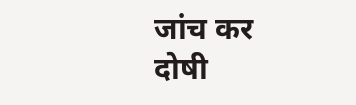जांच कर दोषी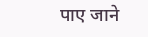पाए जाने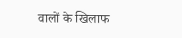वालों के खिलाफ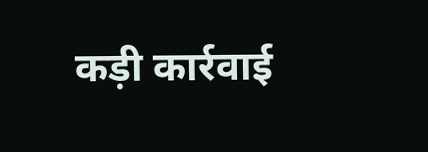कड़ी कार्रवाई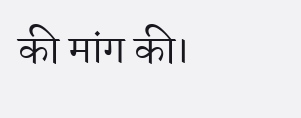की मांग की।